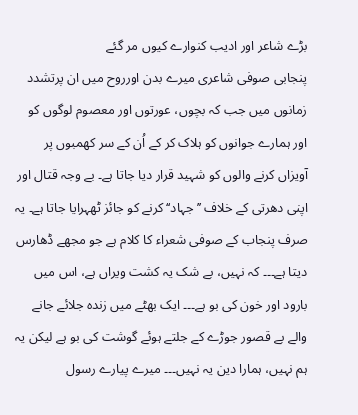بڑے شاعر اور ادیب کنوارے کیوں مر گئے
پنجابی صوفی شاعری میرے بدن اورروح میں ان پرتشدد زمانوں میں جب کہ بچوں، عورتوں اور معصوم لوگوں کو اور ہمارے جوانوں کو ہلاک کر کے اُن کے سر کھمبوں پر آویزاں کرنے والوں کو شہید قرار دیا جاتا ہے۔ بے وجہ قتال اور اپنی دھرتی کے خلاف ’’جہاد‘‘ کرنے کو جائز ٹھہرایا جاتا ہے۔ یہ صرف پنجاب کے صوفی شعراء کا کلام ہے جو مجھے ڈھارس دیتا ہے۔۔۔ کہ نہیں، بے شک یہ کشت ویراں ہے، اس میں بارود اور خون کی بو ہے۔۔۔ ایک بھٹے میں زندہ جلائے جانے والے بے قصور جوڑے کے جلتے ہوئے گوشت کی بو ہے لیکن یہ ہم نہیں، ہمارا دین یہ نہیں۔۔۔ میرے پیارے رسول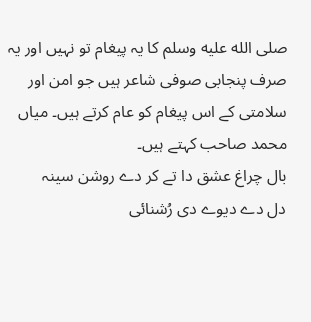صلى الله عليه وسلم کا یہ پیغام تو نہیں اور یہ صرف پنجابی صوفی شاعر ہیں جو امن اور سلامتی کے اس پیغام کو عام کرتے ہیں۔ میاں محمد صاحب کہتے ہیں۔
بال چراغ عشق دا تے کر دے روشن سینہ
دل دے دیوے دی رُشنائی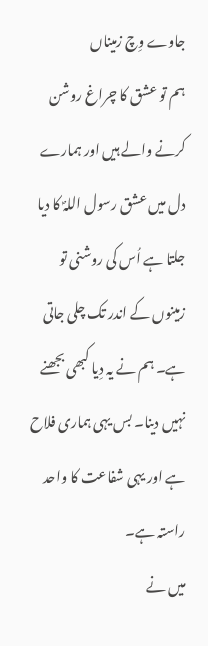جاوے وِچ زمیناں
ہم تو عشق کا چراغ روشن کرنے والے ہیں اور ہمارے دل میں عشق رسول اللہؐ کا دیا جلتا ہے اُس کی روشنی تو زمینوں کے اندر تک چلی جاتی ہے۔ ہم نے یہ دِیا کبھی بجھنے نہیں دینا۔ بس یہی ہماری فلاح ہے اور یہی شفاعت کا واحد راستہ ہے۔
میں نے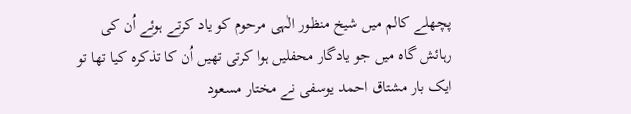پچھلے کالم میں شیخ منظور الٰہی مرحوم کو یاد کرتے ہوئے اُن کی رہائش گاہ میں جو یادگار محفلیں ہوا کرتی تھیں اُن کا تذکرہ کیا تھا تو ایک بار مشتاق احمد یوسفی نے مختار مسعود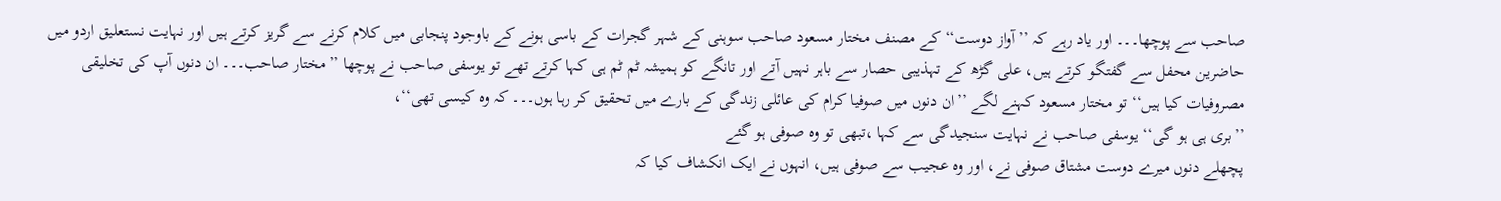صاحب سے پوچھا۔۔۔ اور یاد رہے کہ ’’آواز دوست‘‘ کے مصنف مختار مسعود صاحب سوہنی کے شہر گجرات کے باسی ہونے کے باوجود پنجابی میں کلام کرنے سے گریز کرتے ہیں اور نہایت نستعلیق اردو میں حاضرین محفل سے گفتگو کرتے ہیں، علی گڑھ کے تہذیبی حصار سے باہر نہیں آتے اور تانگے کو ہمیشہ ٹم ٹم ہی کہا کرتے تھے تو یوسفی صاحب نے پوچھا ’’مختار صاحب۔۔۔ ان دنوں آپ کی تخلیقی مصروفیات کیا ہیں‘‘ تو مختار مسعود کہنے لگے ’’ان دنوں میں صوفیا کرام کی عائلی زندگی کے بارے میں تحقیق کر رہا ہوں۔۔۔ کہ وہ کیسی تھی‘‘،
’’بری ہی ہو گی‘‘ یوسفی صاحب نے نہایت سنجیدگی سے کہا ،تبھی تو وہ صوفی ہو گئے
پچھلے دنوں میرے دوست مشتاق صوفی نے، اور وہ عجیب سے صوفی ہیں، انہوں نے ایک انکشاف کیا کہ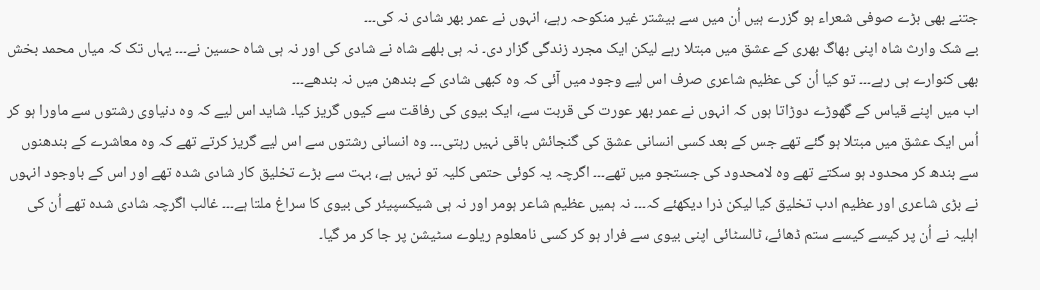جتنے بھی بڑے صوفی شعراء ہو گزرے ہیں اُن میں سے بیشتر غیر منکوحہ رہے، انہوں نے عمر بھر شادی نہ کی۔۔۔
بے شک وارث شاہ اپنی بھاگ بھری کے عشق میں مبتلا رہے لیکن ایک مجرد زندگی گزار دی۔ نہ ہی بلھے شاہ نے شادی کی اور نہ ہی شاہ حسین نے۔۔۔ یہاں تک کہ میاں محمد بخش بھی کنوارے ہی رہے۔۔۔ تو کیا اُن کی عظیم شاعری صرف اس لیے وجود میں آئی کہ وہ کبھی شادی کے بندھن میں نہ بندھے۔۔۔
اب میں اپنے قیاس کے گھوڑے دوڑاتا ہوں کہ انہوں نے عمر بھر عورت کی قربت سے، ایک بیوی کی رفاقت سے کیوں گریز کیا۔ شاید اس لیے کہ وہ دنیاوی رشتوں سے ماورا ہو کر اُس ایک عشق میں مبتلا ہو گئے تھے جس کے بعد کسی انسانی عشق کی گنجائش باقی نہیں رہتی۔۔۔ وہ انسانی رشتوں سے اس لیے گریز کرتے تھے کہ وہ معاشرے کے بندھنوں سے بندھ کر محدود ہو سکتے تھے وہ لامحدود کی جستجو میں تھے۔۔۔ اگرچہ یہ کوئی حتمی کلیہ تو نہیں ہے، بہت سے بڑے تخلیق کار شادی شدہ تھے اور اس کے باوجود انہوں نے بڑی شاعری اور عظیم ادب تخلیق کیا لیکن ذرا دیکھئے کہ۔۔۔ نہ ہمیں عظیم شاعر ہومر اور نہ ہی شیکسپیئر کی بیوی کا سراغ ملتا ہے۔۔۔ غالب اگرچہ شادی شدہ تھے اُن کی اہلیہ نے اُن پر کیسے کیسے ستم ڈھائے، ٹالسٹائی اپنی بیوی سے فرار ہو کر کسی نامعلوم ریلوے سٹیشن پر جا کر مر گیا۔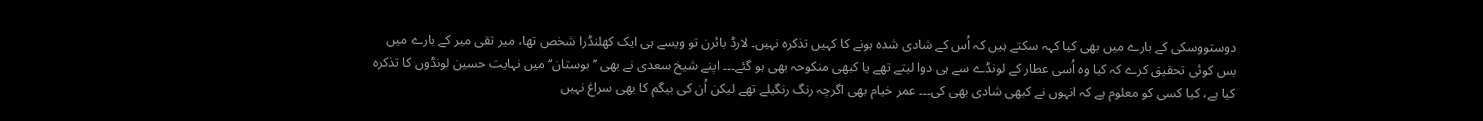دوستووسکی کے بارے میں بھی کیا کہہ سکتے ہیں کہ اُس کے شادی شدہ ہونے کا کہیں تذکرہ نہیں۔ لارڈ بائرن تو ویسے ہی ایک کھلنڈرا شخص تھا، میر تقی میر کے بارے میں بس کوئی تحقیق کرے کہ کیا وہ اُسی عطار کے لونڈے سے ہی دوا لیتے تھے یا کبھی منکوحہ بھی ہو گئے۔۔۔ اپنے شیخ سعدی نے بھی ’’بوستان‘‘ میں نہایت حسین لونڈوں کا تذکرہ کیا ہے، کیا کسی کو معلوم ہے کہ انہوں نے کبھی شادی بھی کی۔۔۔ عمر خیام بھی اگرچہ رنگ رنگیلے تھے لیکن اُن کی بیگم کا بھی سراغ نہیں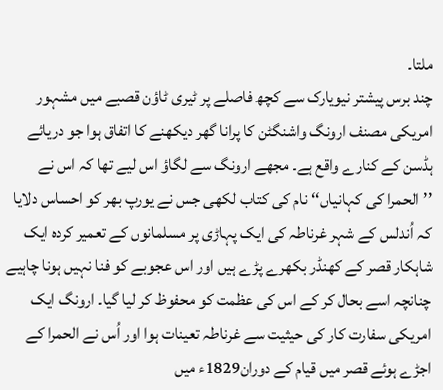ملتا۔
چند برس پیشتر نیویارک سے کچھ فاصلے پر ٹیری ٹاؤن قصبے میں مشہور امریکی مصنف ارونگ واشنگٹن کا پرانا گھر دیکھنے کا اتفاق ہوا جو دریائے ہڈسن کے کنارے واقع ہے۔ مجھے ارونگ سے لگاؤ اس لیے تھا کہ اس نے ’’الحمرا کی کہانیاں‘‘ نام کی کتاب لکھی جس نے یورپ بھر کو احساس دلایا کہ اُندلس کے شہر غرناطہ کی ایک پہاڑی پر مسلمانوں کے تعمیر کردہ ایک شاہکار قصر کے کھنڈر بکھرے پڑے ہیں اور اس عجوبے کو فنا نہیں ہونا چاہیے چنانچہ اسے بحال کر کے اس کی عظمت کو محفوظ کر لیا گیا۔ ارونگ ایک امریکی سفارت کار کی حیثیت سے غرناطہ تعینات ہوا اور اُس نے الحمرا کے اجڑے ہوئے قصر میں قیام کے دوران1829ء میں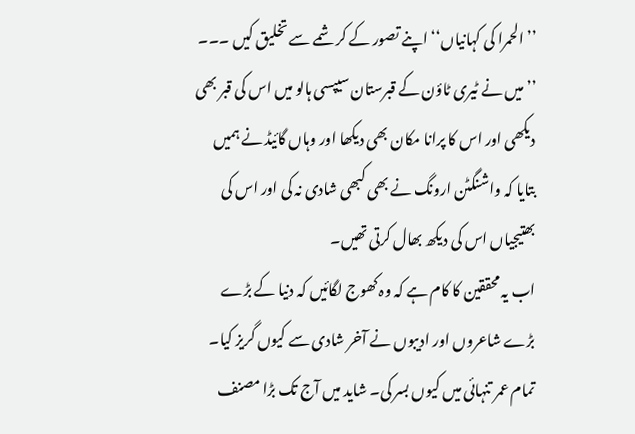’’الحمرا کی کہانیاں‘‘ اپنے تصور کے کرشمے سے تخلیق کیں ۔۔۔ ’’میں نے ٹیری ٹاؤن کے قبرستان سیپسی ہالو میں اس کی قبر بھی دیکھی اور اس کا پرانا مکان بھی دیکھا اور وہاں گائیڈ نے ہمیں بتایا کہ واشنگٹن ارونگ نے بھی کبھی شادی نہ کی اور اس کی بھتیجیاں اس کی دیکھ بھال کرتی تھیں۔
اب یہ محققین کا کام ہے کہ وہ کھوج لگائیں کہ دنیا کے بڑے بڑے شاعروں اور ادیبوں نے آخر شادی سے کیوں گریز کیا۔ تمام عمر تنہائی میں کیوں بسر کی۔ شاید میں آج تک بڑا مصنف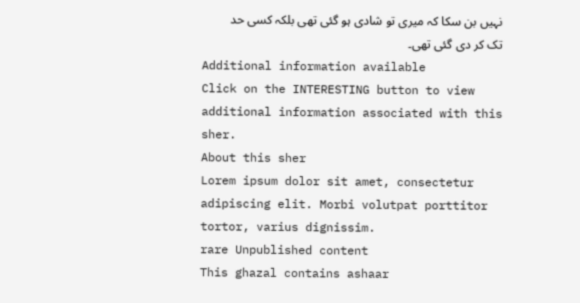نہیں بن سکا کہ میری تو شادی ہو گئی تھی بلکہ کسی حد تک کر دی گئی تھی۔
Additional information available
Click on the INTERESTING button to view additional information associated with this sher.
About this sher
Lorem ipsum dolor sit amet, consectetur adipiscing elit. Morbi volutpat porttitor tortor, varius dignissim.
rare Unpublished content
This ghazal contains ashaar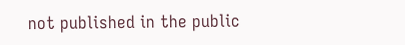not published in the public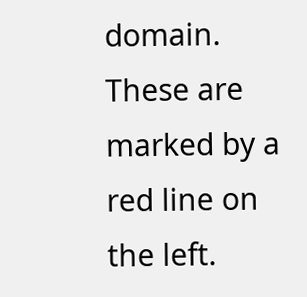domain. These are marked by a red line on the left.